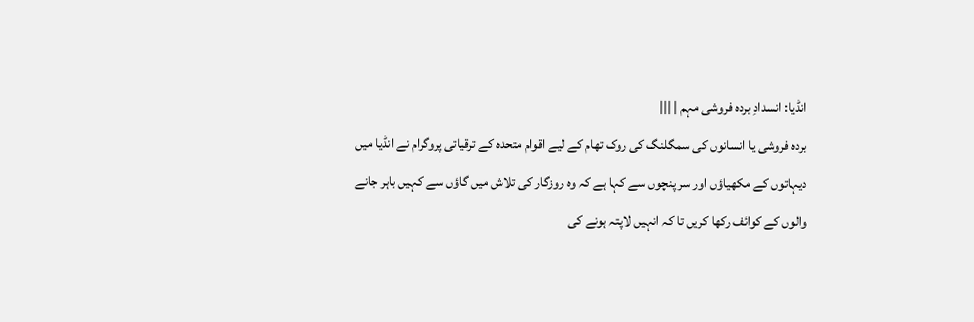انڈیا: انسدادِ بردہ فروشی مہم | |||
بردہ فروشی یا انسانوں کی سمگلنگ کی روک تھام کے لیے اقوام متحدہ کے ترقیاتی پروگرام نے انڈیا میں دیہاتوں کے مکھیاؤں اور سر پنچوں سے کہا ہے کہ وہ روزگار کی تلاش میں گاؤں سے کہیں باہر جانے والوں کے کوائف رکھا کریں تا کہ انہیں لاپتہ ہونے کی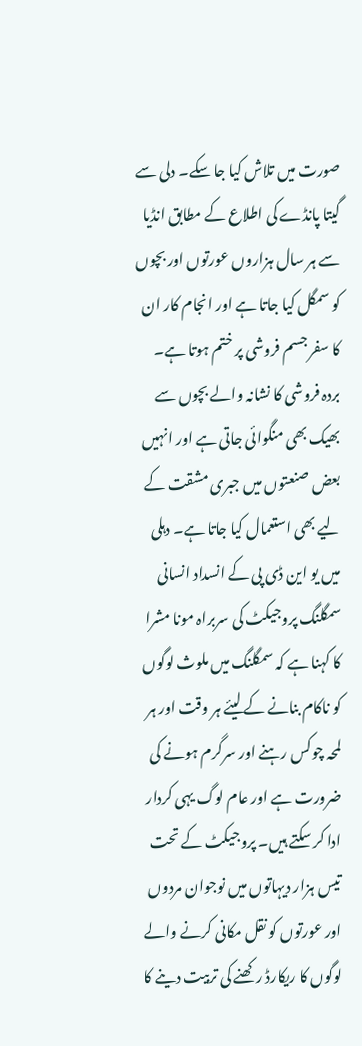صورت میں تلاش کیا جا سکے۔ دلی سے گیتا پانڈے کی اطلاع کے مطابق انڈیا سے ہر سال ہزاروں عورتوں اور بچوں کو سمگل کیا جاتا ہے اور انجام کار ان کا سفر جسم فروشی پر ختم ہوتا ہے۔ بردہ فروشی کا نشانہ والے بچوں سے بھیک بھی منگوائی جاتی ہے اور انہیں بعض صنعتوں میں جبری مشقت کے لیے بھی استعمال کیا جاتا ہے۔ دہلی میں یو این ڈی پی کے انسداد انسانی سمگلنگ پروجیکٹ کی سربراہ مونا مشرا کا کہنا ہے کہ سمگلنگ میں ملوث لوگوں کو ناکام بنانے کے لیئے ہر وقت اور ہر لمحہ چوکس رہنے اور سرگرم ہونے کی ضرورت ہے اور عام لوگ یہی کردار ادا کر سکتے ہیں۔ پروجیکٹ کے تحت تیس ہزار دیہاتوں میں نوجوان مردوں اور عورتوں کو نقل مکانی کرنے والے لوگوں کا ریکارڈ رکھنے کی تربیت دینے کا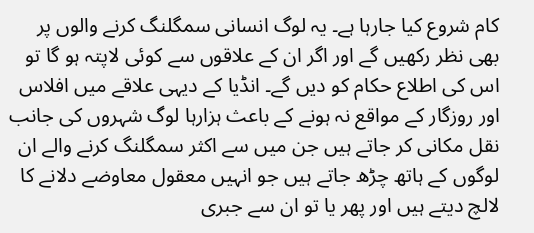کام شروع کیا جارہا ہے۔ یہ لوگ انسانی سمگلنگ کرنے والوں پر بھی نظر رکھیں گے اور اگر ان کے علاقوں سے کوئی لاپتہ ہو گا تو اس کی اطلاع حکام کو دیں گے۔ انڈیا کے دیہی علاقے میں افلاس اور روزگار کے مواقع نہ ہونے کے باعث ہزارہا لوگ شہروں کی جانب نقل مکانی کر جاتے ہیں جن میں سے اکثر سمگلنگ کرنے والے ان لوگوں کے ہاتھ چڑھ جاتے ہیں جو انہیں معقول معاوضے دلانے کا لالچ دیتے ہیں اور پھر یا تو ان سے جبری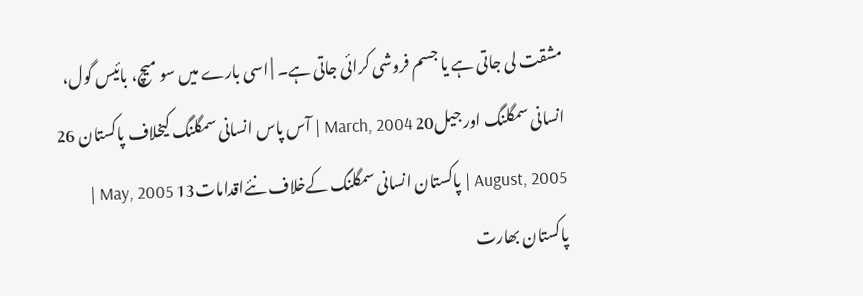مشقت لی جاتی ہے یا جسم فروشی کرائی جاتی ہے۔ | اسی بارے میں سو میچ، بائیس گول، انسانی سمگلنگ اور جیل20 March, 2004 | آس پاس انسانی سمگلنگ کیخلاف پاکستان 26 August, 2005 | پاکستان انسانی سمگلنگ کےخلاف نئےاقدامات13 May, 2005 | پاکستان بھارت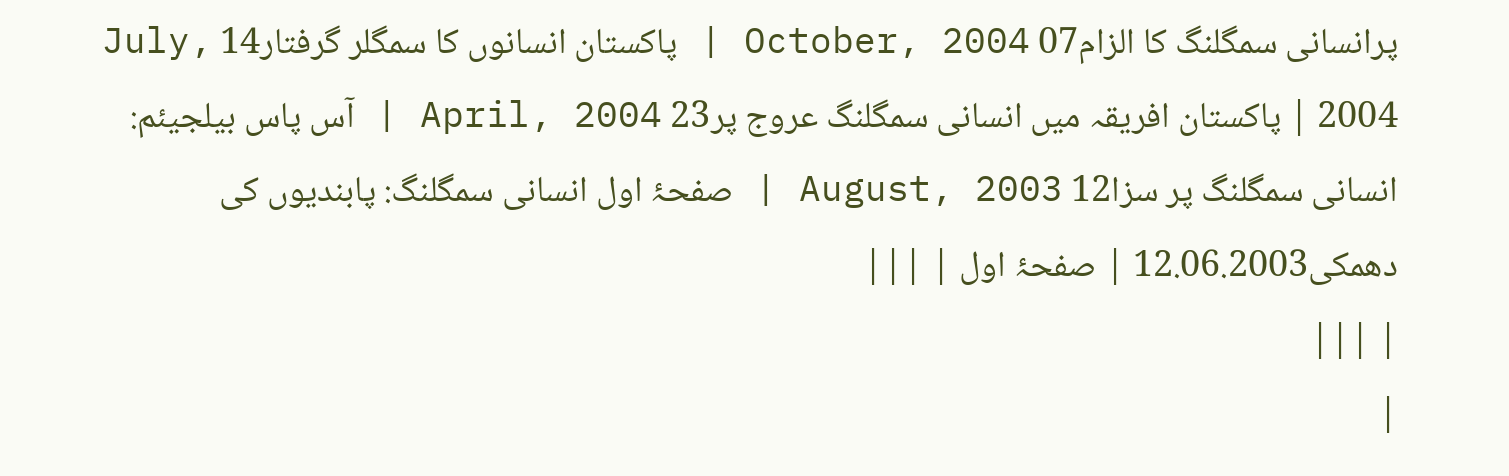پرانسانی سمگلنگ کا الزام07 October, 2004 | پاکستان انسانوں کا سمگلر گرفتار14 July, 2004 | پاکستان افریقہ میں انسانی سمگلنگ عروج پر23 April, 2004 | آس پاس بیلجیئم: انسانی سمگلنگ پر سزا12 August, 2003 | صفحۂ اول انسانی سمگلنگ: پابندیوں کی دھمکی12.06.2003 | صفحۂ اول | |||
| |||
|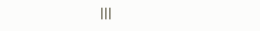|||